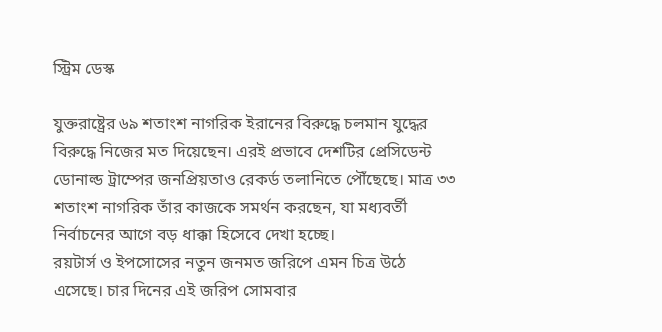স্ট্রিম ডেস্ক

যুক্তরাষ্ট্রের ৬৯ শতাংশ নাগরিক ইরানের বিরুদ্ধে চলমান যুদ্ধের বিরুদ্ধে নিজের মত দিয়েছেন। এরই প্রভাবে দেশটির প্রেসিডেন্ট ডোনাল্ড ট্রাম্পের জনপ্রিয়তাও রেকর্ড তলানিতে পৌঁছেছে। মাত্র ৩৩ শতাংশ নাগরিক তাঁর কাজকে সমর্থন করছেন, যা মধ্যবর্তী নির্বাচনের আগে বড় ধাক্কা হিসেবে দেখা হচ্ছে।
রয়টার্স ও ইপসোসের নতুন জনমত জরিপে এমন চিত্র উঠে এসেছে। চার দিনের এই জরিপ সোমবার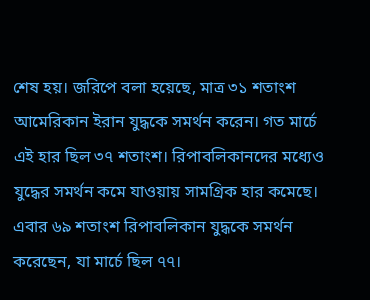শেষ হয়। জরিপে বলা হয়েছে, মাত্র ৩১ শতাংশ আমেরিকান ইরান যুদ্ধকে সমর্থন করেন। গত মার্চে এই হার ছিল ৩৭ শতাংশ। রিপাবলিকানদের মধ্যেও যুদ্ধের সমর্থন কমে যাওয়ায় সামগ্রিক হার কমেছে। এবার ৬৯ শতাংশ রিপাবলিকান যুদ্ধকে সমর্থন করেছেন, যা মার্চে ছিল ৭৭।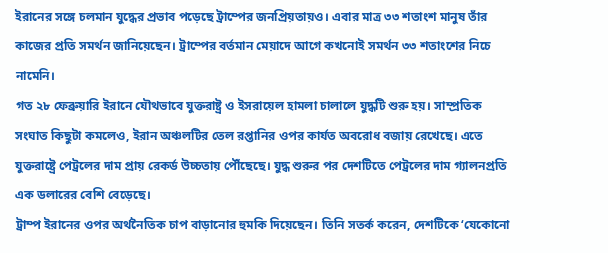ইরানের সঙ্গে চলমান যুদ্ধের প্রভাব পড়েছে ট্রাম্পের জনপ্রিয়তায়ও। এবার মাত্র ৩৩ শতাংশ মানুষ তাঁর কাজের প্রতি সমর্থন জানিয়েছেন। ট্রাম্পের বর্তমান মেয়াদে আগে কখনোই সমর্থন ৩৩ শতাংশের নিচে নামেনি।
গত ২৮ ফেব্রুয়ারি ইরানে যৌথভাবে যুক্তরাষ্ট্র ও ইসরায়েল হামলা চালালে যুদ্ধটি শুরু হয়। সাম্প্রতিক সংঘাত কিছুটা কমলেও, ইরান অঞ্চলটির তেল রপ্তানির ওপর কার্যত অবরোধ বজায় রেখেছে। এতে যুক্তরাষ্ট্রে পেট্রলের দাম প্রায় রেকর্ড উচ্চতায় পৌঁছেছে। যুদ্ধ শুরুর পর দেশটিতে পেট্রলের দাম গ্যালনপ্রতি এক ডলারের বেশি বেড়েছে।
ট্রাম্প ইরানের ওপর অর্থনৈতিক চাপ বাড়ানোর হুমকি দিয়েছেন। তিনি সতর্ক করেন, দেশটিকে ‘যেকোনো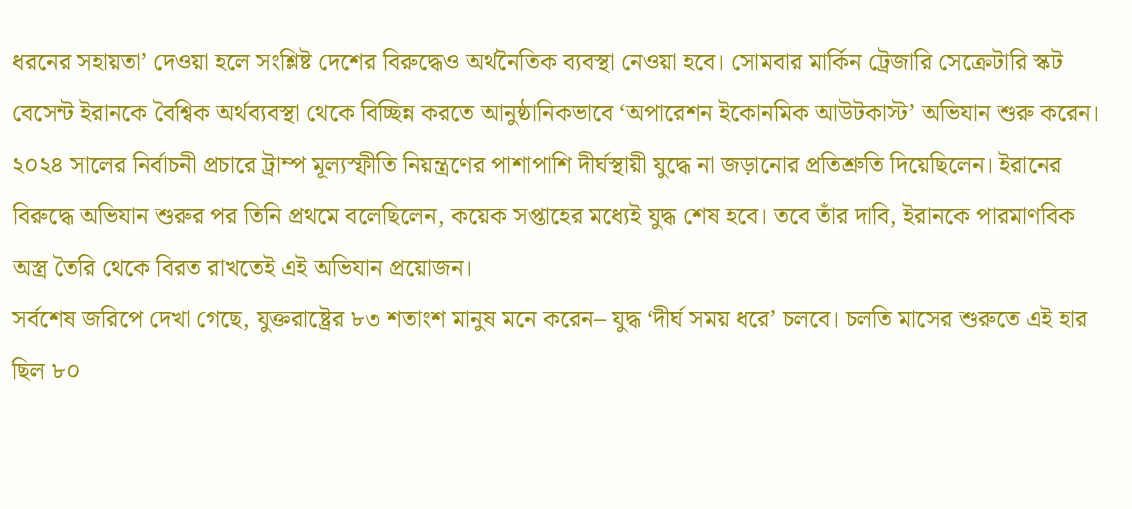ধরনের সহায়তা’ দেওয়া হলে সংশ্লিষ্ট দেশের বিরুদ্ধেও অর্থনৈতিক ব্যবস্থা নেওয়া হবে। সোমবার মার্কিন ট্রেজারি সেক্রেটারি স্কট বেসেন্ট ইরানকে বৈশ্বিক অর্থব্যবস্থা থেকে বিচ্ছিন্ন করতে আনুষ্ঠানিকভাবে ‘অপারেশন ইকোনমিক আউটকাস্ট’ অভিযান শুরু করেন।
২০২৪ সালের নির্বাচনী প্রচারে ট্রাম্প মূল্যস্ফীতি নিয়ন্ত্রণের পাশাপাশি দীর্ঘস্থায়ী যুদ্ধে না জড়ানোর প্রতিশ্রুতি দিয়েছিলেন। ইরানের বিরুদ্ধে অভিযান শুরুর পর তিনি প্রথমে বলেছিলেন, কয়েক সপ্তাহের মধ্যেই যুদ্ধ শেষ হবে। তবে তাঁর দাবি, ইরানকে পারমাণবিক অস্ত্র তৈরি থেকে বিরত রাখতেই এই অভিযান প্রয়োজন।
সর্বশেষ জরিপে দেখা গেছে, যুক্তরাষ্ট্রের ৮৩ শতাংশ মানুষ মনে করেন– যুদ্ধ ‘দীর্ঘ সময় ধরে’ চলবে। চলতি মাসের শুরুতে এই হার ছিল ৮০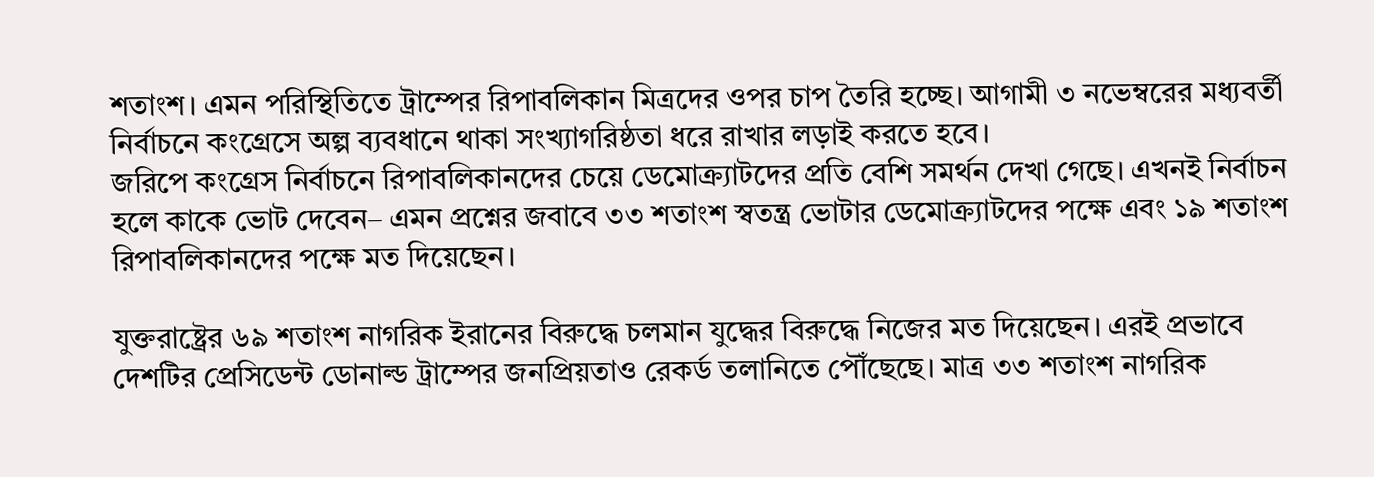শতাংশ। এমন পরিস্থিতিতে ট্রাম্পের রিপাবলিকান মিত্রদের ওপর চাপ তৈরি হচ্ছে। আগামী ৩ নভেম্বরের মধ্যবর্তী নির্বাচনে কংগ্রেসে অল্প ব্যবধানে থাকা সংখ্যাগরিষ্ঠতা ধরে রাখার লড়াই করতে হবে।
জরিপে কংগ্রেস নির্বাচনে রিপাবলিকানদের চেয়ে ডেমোক্র্যাটদের প্রতি বেশি সমর্থন দেখা গেছে। এখনই নির্বাচন হলে কাকে ভোট দেবেন– এমন প্রশ্নের জবাবে ৩৩ শতাংশ স্বতন্ত্র ভোটার ডেমোক্র্যাটদের পক্ষে এবং ১৯ শতাংশ রিপাবলিকানদের পক্ষে মত দিয়েছেন।

যুক্তরাষ্ট্রের ৬৯ শতাংশ নাগরিক ইরানের বিরুদ্ধে চলমান যুদ্ধের বিরুদ্ধে নিজের মত দিয়েছেন। এরই প্রভাবে দেশটির প্রেসিডেন্ট ডোনাল্ড ট্রাম্পের জনপ্রিয়তাও রেকর্ড তলানিতে পৌঁছেছে। মাত্র ৩৩ শতাংশ নাগরিক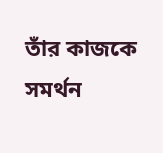তাঁর কাজকে সমর্থন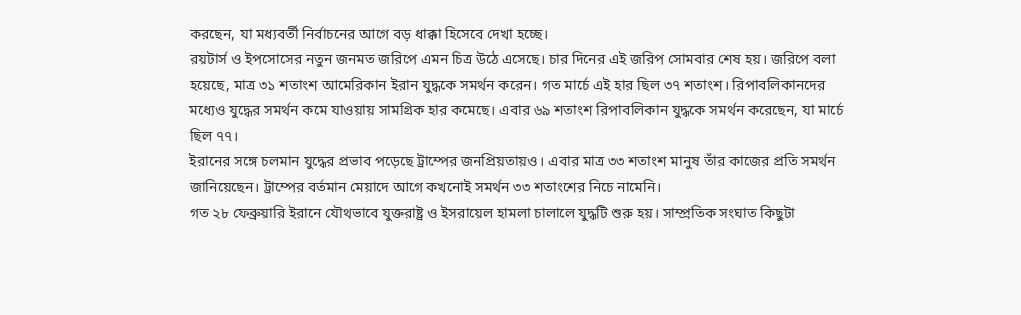করছেন, যা মধ্যবর্তী নির্বাচনের আগে বড় ধাক্কা হিসেবে দেখা হচ্ছে।
রয়টার্স ও ইপসোসের নতুন জনমত জরিপে এমন চিত্র উঠে এসেছে। চার দিনের এই জরিপ সোমবার শেষ হয়। জরিপে বলা হয়েছে, মাত্র ৩১ শতাংশ আমেরিকান ইরান যুদ্ধকে সমর্থন করেন। গত মার্চে এই হার ছিল ৩৭ শতাংশ। রিপাবলিকানদের মধ্যেও যুদ্ধের সমর্থন কমে যাওয়ায় সামগ্রিক হার কমেছে। এবার ৬৯ শতাংশ রিপাবলিকান যুদ্ধকে সমর্থন করেছেন, যা মার্চে ছিল ৭৭।
ইরানের সঙ্গে চলমান যুদ্ধের প্রভাব পড়েছে ট্রাম্পের জনপ্রিয়তায়ও। এবার মাত্র ৩৩ শতাংশ মানুষ তাঁর কাজের প্রতি সমর্থন জানিয়েছেন। ট্রাম্পের বর্তমান মেয়াদে আগে কখনোই সমর্থন ৩৩ শতাংশের নিচে নামেনি।
গত ২৮ ফেব্রুয়ারি ইরানে যৌথভাবে যুক্তরাষ্ট্র ও ইসরায়েল হামলা চালালে যুদ্ধটি শুরু হয়। সাম্প্রতিক সংঘাত কিছুটা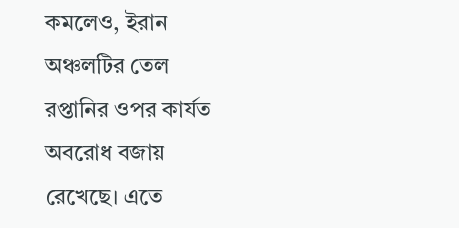কমলেও, ইরান অঞ্চলটির তেল রপ্তানির ওপর কার্যত অবরোধ বজায় রেখেছে। এতে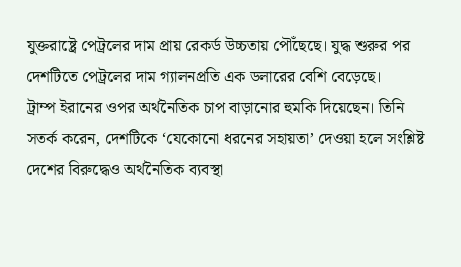যুক্তরাষ্ট্রে পেট্রলের দাম প্রায় রেকর্ড উচ্চতায় পৌঁছেছে। যুদ্ধ শুরুর পর দেশটিতে পেট্রলের দাম গ্যালনপ্রতি এক ডলারের বেশি বেড়েছে।
ট্রাম্প ইরানের ওপর অর্থনৈতিক চাপ বাড়ানোর হুমকি দিয়েছেন। তিনি সতর্ক করেন, দেশটিকে ‘যেকোনো ধরনের সহায়তা’ দেওয়া হলে সংশ্লিষ্ট দেশের বিরুদ্ধেও অর্থনৈতিক ব্যবস্থা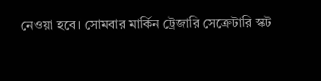নেওয়া হবে। সোমবার মার্কিন ট্রেজারি সেক্রেটারি স্কট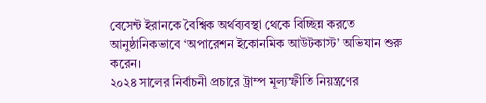বেসেন্ট ইরানকে বৈশ্বিক অর্থব্যবস্থা থেকে বিচ্ছিন্ন করতে আনুষ্ঠানিকভাবে ‘অপারেশন ইকোনমিক আউটকাস্ট’ অভিযান শুরু করেন।
২০২৪ সালের নির্বাচনী প্রচারে ট্রাম্প মূল্যস্ফীতি নিয়ন্ত্রণের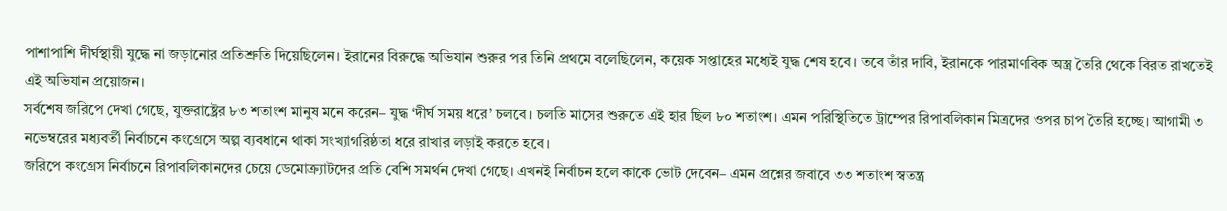পাশাপাশি দীর্ঘস্থায়ী যুদ্ধে না জড়ানোর প্রতিশ্রুতি দিয়েছিলেন। ইরানের বিরুদ্ধে অভিযান শুরুর পর তিনি প্রথমে বলেছিলেন, কয়েক সপ্তাহের মধ্যেই যুদ্ধ শেষ হবে। তবে তাঁর দাবি, ইরানকে পারমাণবিক অস্ত্র তৈরি থেকে বিরত রাখতেই এই অভিযান প্রয়োজন।
সর্বশেষ জরিপে দেখা গেছে, যুক্তরাষ্ট্রের ৮৩ শতাংশ মানুষ মনে করেন– যুদ্ধ ‘দীর্ঘ সময় ধরে’ চলবে। চলতি মাসের শুরুতে এই হার ছিল ৮০ শতাংশ। এমন পরিস্থিতিতে ট্রাম্পের রিপাবলিকান মিত্রদের ওপর চাপ তৈরি হচ্ছে। আগামী ৩ নভেম্বরের মধ্যবর্তী নির্বাচনে কংগ্রেসে অল্প ব্যবধানে থাকা সংখ্যাগরিষ্ঠতা ধরে রাখার লড়াই করতে হবে।
জরিপে কংগ্রেস নির্বাচনে রিপাবলিকানদের চেয়ে ডেমোক্র্যাটদের প্রতি বেশি সমর্থন দেখা গেছে। এখনই নির্বাচন হলে কাকে ভোট দেবেন– এমন প্রশ্নের জবাবে ৩৩ শতাংশ স্বতন্ত্র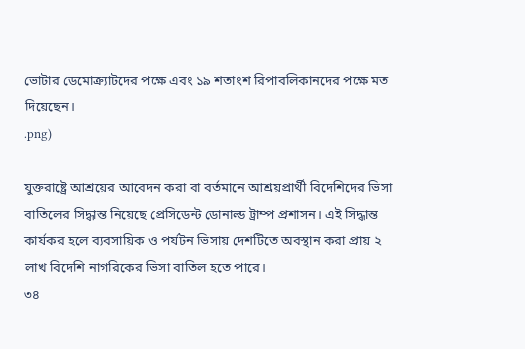ভোটার ডেমোক্র্যাটদের পক্ষে এবং ১৯ শতাংশ রিপাবলিকানদের পক্ষে মত দিয়েছেন।
.png)

যুক্তরাষ্ট্রে আশ্রয়ের আবেদন করা বা বর্তমানে আশ্রয়প্রার্থী বিদেশিদের ভিসা বাতিলের সিদ্ধান্ত নিয়েছে প্রেসিডেন্ট ডোনাল্ড ট্রাম্প প্রশাসন। এই সিদ্ধান্ত কার্যকর হলে ব্যবসায়িক ও পর্যটন ভিসায় দেশটিতে অবস্থান করা প্রায় ২ লাখ বিদেশি নাগরিকের ভিসা বাতিল হতে পারে।
৩৪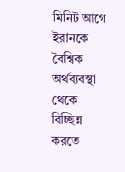মিনিট আগে
ইরানকে বৈশ্বিক অর্থব্যবস্থা থেকে বিচ্ছিন্ন করতে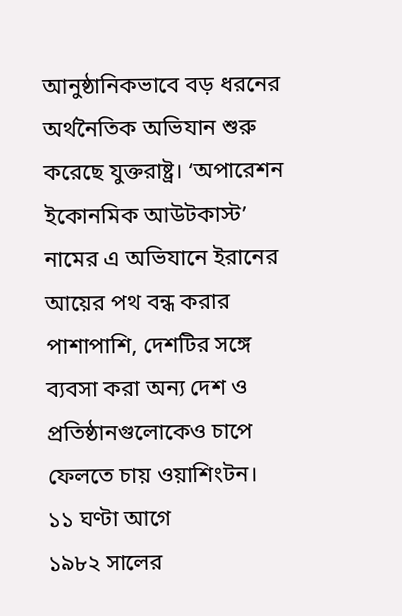আনুষ্ঠানিকভাবে বড় ধরনের অর্থনৈতিক অভিযান শুরু করেছে যুক্তরাষ্ট্র। ‘অপারেশন ইকোনমিক আউটকাস্ট’ নামের এ অভিযানে ইরানের আয়ের পথ বন্ধ করার পাশাপাশি, দেশটির সঙ্গে ব্যবসা করা অন্য দেশ ও প্রতিষ্ঠানগুলোকেও চাপে ফেলতে চায় ওয়াশিংটন।
১১ ঘণ্টা আগে
১৯৮২ সালের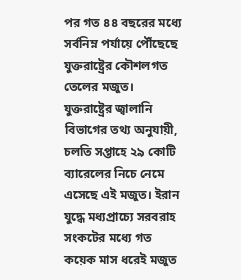পর গত ৪৪ বছরের মধ্যে সর্বনিম্ন পর্যায়ে পৌঁছেছে যুক্তরাষ্ট্রের কৌশলগত তেলের মজুত। যুক্তরাষ্ট্রের জ্বালানি বিভাগের তথ্য অনুযায়ী, চলতি সপ্তাহে ২৯ কোটি ব্যারেলের নিচে নেমে এসেছে এই মজুত। ইরান যুদ্ধে মধ্যপ্রাচ্যে সরবরাহ সংকটের মধ্যে গত কয়েক মাস ধরেই মজুত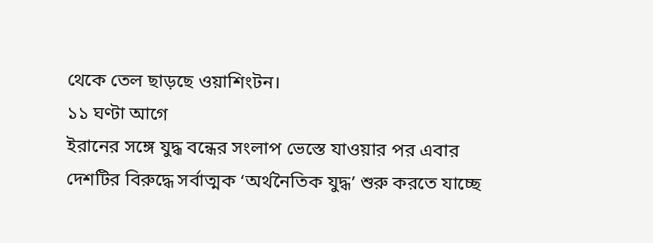থেকে তেল ছাড়ছে ওয়াশিংটন।
১১ ঘণ্টা আগে
ইরানের সঙ্গে যুদ্ধ বন্ধের সংলাপ ভেস্তে যাওয়ার পর এবার দেশটির বিরুদ্ধে সর্বাত্মক ‘অর্থনৈতিক যুদ্ধ’ শুরু করতে যাচ্ছে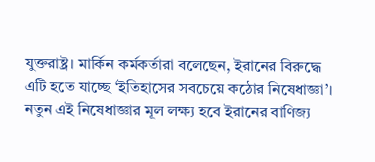যুক্তরাষ্ট্র। মার্কিন কর্মকর্তারা বলেছেন, ইরানের বিরুদ্ধে এটি হতে যাচ্ছে ‘ইতিহাসের সবচেয়ে কঠোর নিষেধাজ্ঞা’। নতুন এই নিষেধাজ্ঞার মূল লক্ষ্য হবে ইরানের বাণিজ্য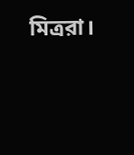মিত্ররা।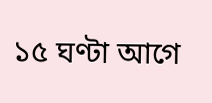১৫ ঘণ্টা আগে